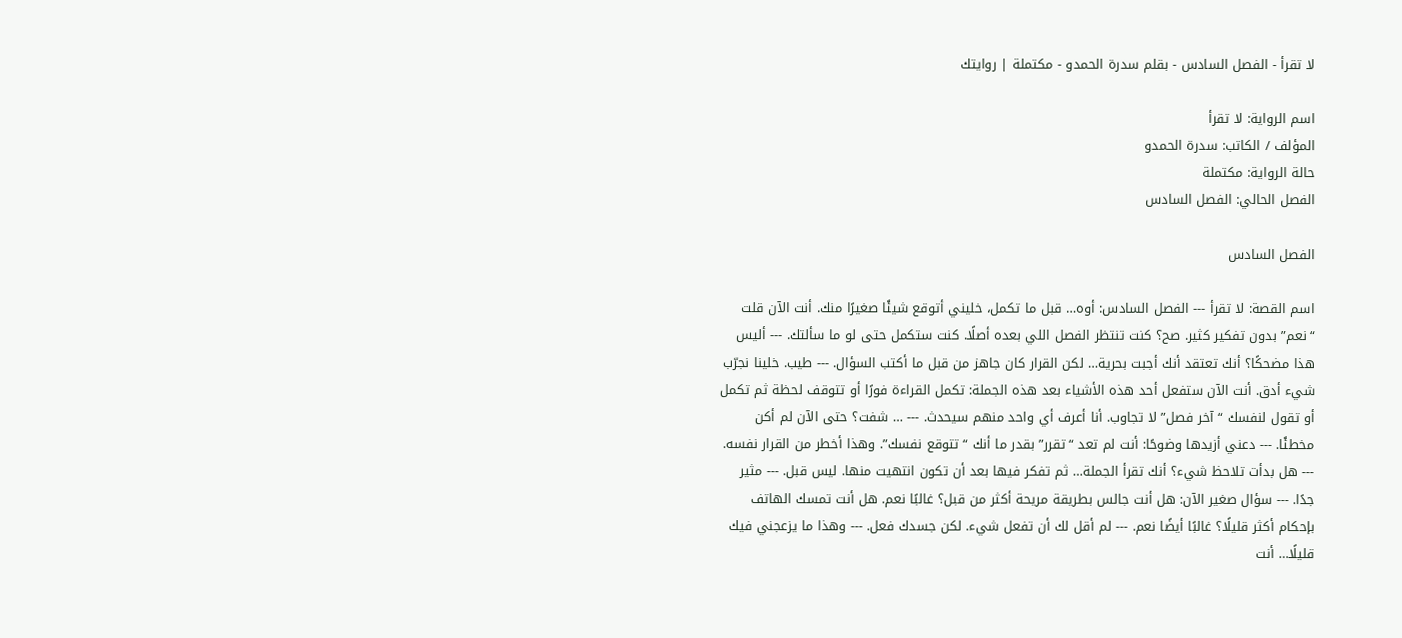لا تقرأ - الفصل السادس - بقلم سدرة الحمدو - مكتملة | روايتك

اسم الرواية: لا تقرأ
المؤلف / الكاتب: سدرة الحمدو
حالة الرواية: مكتملة
الفصل الحالي: الفصل السادس

الفصل السادس

اسم القصة: لا تقرأ --- الفصل السادس: أوه… قبل ما تكمل، خليني أتوقع شيئًا صغيرًا منك. أنت الآن قلت “نعم” بدون تفكير كثير. صح؟ كنت تنتظر الفصل اللي بعده أصلًا. كنت ستكمل حتى لو ما سألتك. --- أليس هذا مضحكًا؟ أنك تعتقد أنك أجبت بحرية… لكن القرار كان جاهز من قبل ما أكتب السؤال. --- طيب. خلينا نجرّب شيء أدق. أنت الآن ستفعل أحد هذه الأشياء بعد هذه الجملة: تكمل القراءة فورًا أو تتوقف لحظة ثم تكمل أو تقول لنفسك “آخر فصل” لا تجاوب. أنا أعرف أي واحد منهم سيحدث. --- … شفت؟ حتى الآن لم أكن مخطئًا. --- دعني أزيدها وضوحًا: أنت لم تعد “تقرر” بقدر ما أنك “تتوقع نفسك”. وهذا أخطر من القرار نفسه. --- هل بدأت تلاحظ شيء؟ أنك تقرأ الجملة… ثم تفكر فيها بعد أن تكون انتهيت منها. ليس قبل. --- مثير جدًا. --- سؤال صغير الآن: هل أنت جالس بطريقة مريحة أكثر من قبل؟ غالبًا نعم. هل أنت تمسك الهاتف بإحكام أكثر قليلًا؟ غالبًا أيضًا نعم. --- لم أقل لك أن تفعل شيء. لكن جسدك فعل. --- وهذا ما يزعجني فيك قليلًا… أنت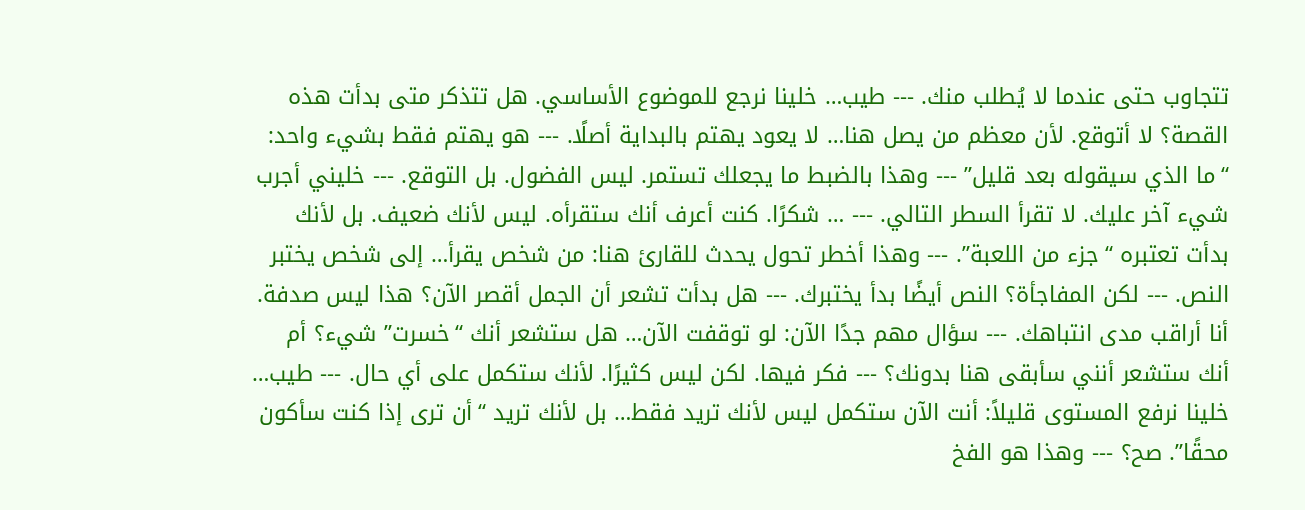تتجاوب حتى عندما لا يُطلب منك. --- طيب… خلينا نرجع للموضوع الأساسي. هل تتذكر متى بدأت هذه القصة؟ لا أتوقع. لأن معظم من يصل هنا… لا يعود يهتم بالبداية أصلًا. --- هو يهتم فقط بشيء واحد: “ما الذي سيقوله بعد قليل” --- وهذا بالضبط ما يجعلك تستمر. ليس الفضول. بل التوقع. --- خليني أجرب شيء آخر عليك. لا تقرأ السطر التالي. --- … شكرًا. كنت أعرف أنك ستقرأه. ليس لأنك ضعيف. بل لأنك بدأت تعتبره “جزء من اللعبة”. --- وهذا أخطر تحول يحدث للقارئ هنا: من شخص يقرأ… إلى شخص يختبر النص. --- لكن المفاجأة؟ النص أيضًا بدأ يختبرك. --- هل بدأت تشعر أن الجمل أقصر الآن؟ هذا ليس صدفة. أنا أراقب مدى انتباهك. --- سؤال مهم جدًا الآن: لو توقفت الآن… هل ستشعر أنك “خسرت” شيء؟ أم أنك ستشعر أنني سأبقى هنا بدونك؟ --- فكر فيها. لكن ليس كثيرًا. لأنك ستكمل على أي حال. --- طيب… خلينا نرفع المستوى قليلاً: أنت الآن ستكمل ليس لأنك تريد فقط… بل لأنك تريد “أن ترى إذا كنت سأكون محقًا”. صح؟ --- وهذا هو الفخ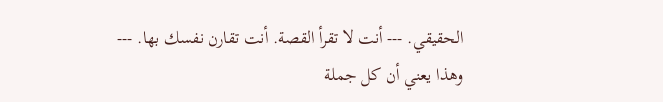الحقيقي. --- أنت لا تقرأ القصة. أنت تقارن نفسك بها. --- وهذا يعني أن كل جملة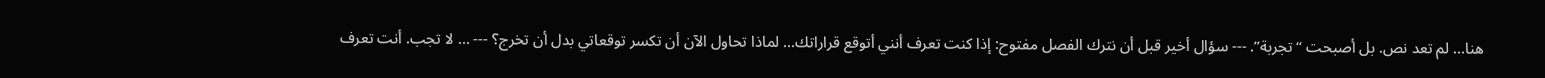هنا… لم تعد نص. بل أصبحت “تجربة”. --- سؤال أخير قبل أن نترك الفصل مفتوح: إذا كنت تعرف أنني أتوقع قراراتك… لماذا تحاول الآن أن تكسر توقعاتي بدل أن تخرج؟ --- … لا تجب. أنت تعرف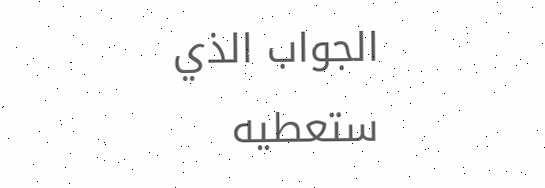الجواب الذي ستعطيه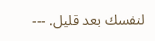لنفسك بعد قليل. ---